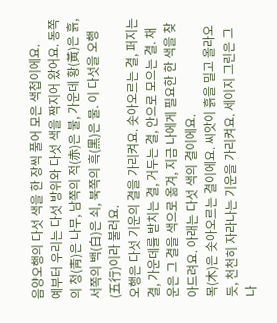음양오행의 다섯 색을 한 장씩 풀어 모은 색첩이에요.
예부터 우리는 다섯 방위와 다섯 색을 짝지어 왔어요. 동쪽의 청(靑)은 나무, 남쪽의 적(赤)은 불, 가운데 황(黃)은 흙, 서쪽의 백(白)은 쇠, 북쪽의 흑(黑)은 물. 이 다섯을 오행(五行)이라 불러요.
오행은 다섯 기운의 결을 가리켜요. 솟아오르는 결, 퍼지는 결, 가운데를 받치는 결, 거두는 결, 안으로 모으는 결. 채운은 그 결을 색으로 옮겨, 지금 나에게 필요한 한 색을 찾아드려요. 아래는 다섯 색의 결이에요.
목(木)은 솟아오르는 결이에요. 씨앗이 흙을 밀고 올라오듯, 천천히 자라나는 기운을 가리켜요. 세이지 그린은 그 나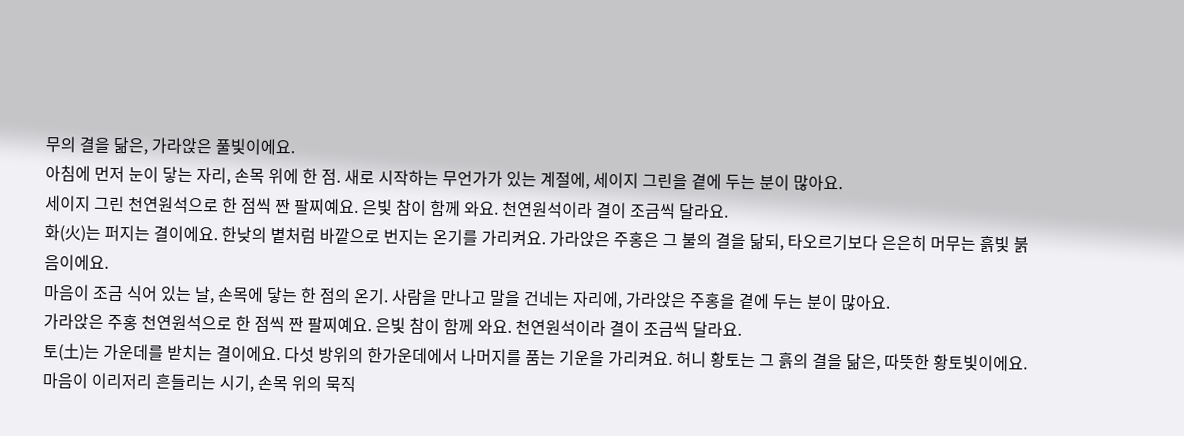무의 결을 닮은, 가라앉은 풀빛이에요.
아침에 먼저 눈이 닿는 자리, 손목 위에 한 점. 새로 시작하는 무언가가 있는 계절에, 세이지 그린을 곁에 두는 분이 많아요.
세이지 그린 천연원석으로 한 점씩 짠 팔찌예요. 은빛 참이 함께 와요. 천연원석이라 결이 조금씩 달라요.
화(火)는 퍼지는 결이에요. 한낮의 볕처럼 바깥으로 번지는 온기를 가리켜요. 가라앉은 주홍은 그 불의 결을 닮되, 타오르기보다 은은히 머무는 흙빛 붉음이에요.
마음이 조금 식어 있는 날, 손목에 닿는 한 점의 온기. 사람을 만나고 말을 건네는 자리에, 가라앉은 주홍을 곁에 두는 분이 많아요.
가라앉은 주홍 천연원석으로 한 점씩 짠 팔찌예요. 은빛 참이 함께 와요. 천연원석이라 결이 조금씩 달라요.
토(土)는 가운데를 받치는 결이에요. 다섯 방위의 한가운데에서 나머지를 품는 기운을 가리켜요. 허니 황토는 그 흙의 결을 닮은, 따뜻한 황토빛이에요.
마음이 이리저리 흔들리는 시기, 손목 위의 묵직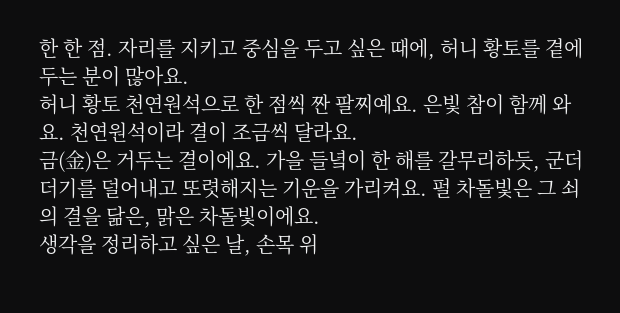한 한 점. 자리를 지키고 중심을 두고 싶은 때에, 허니 황토를 곁에 두는 분이 많아요.
허니 황토 천연원석으로 한 점씩 짠 팔찌예요. 은빛 참이 함께 와요. 천연원석이라 결이 조금씩 달라요.
금(金)은 거두는 결이에요. 가을 들녘이 한 해를 갈무리하듯, 군더더기를 덜어내고 또렷해지는 기운을 가리켜요. 펄 차돌빛은 그 쇠의 결을 닮은, 맑은 차돌빛이에요.
생각을 정리하고 싶은 날, 손목 위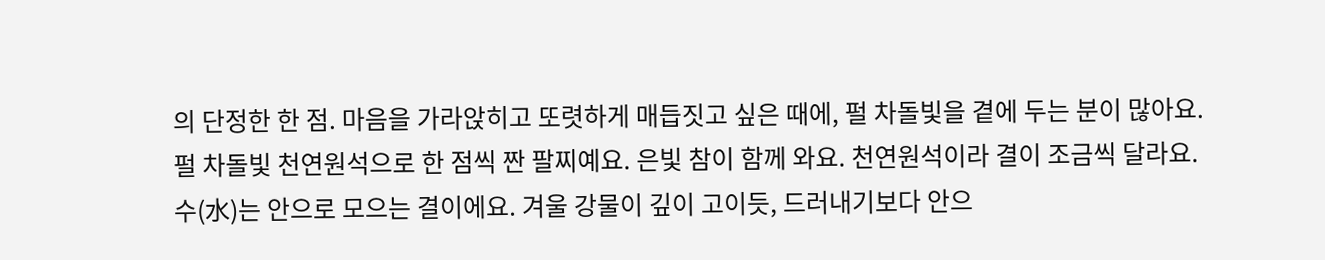의 단정한 한 점. 마음을 가라앉히고 또렷하게 매듭짓고 싶은 때에, 펄 차돌빛을 곁에 두는 분이 많아요.
펄 차돌빛 천연원석으로 한 점씩 짠 팔찌예요. 은빛 참이 함께 와요. 천연원석이라 결이 조금씩 달라요.
수(水)는 안으로 모으는 결이에요. 겨울 강물이 깊이 고이듯, 드러내기보다 안으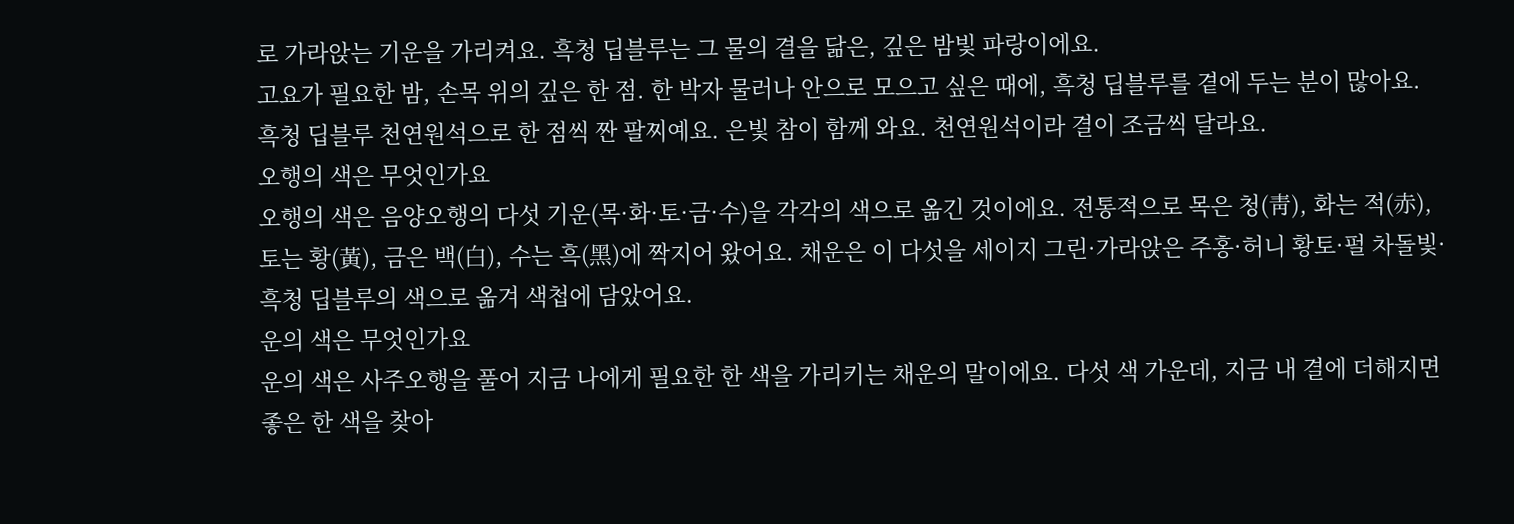로 가라앉는 기운을 가리켜요. 흑청 딥블루는 그 물의 결을 닮은, 깊은 밤빛 파랑이에요.
고요가 필요한 밤, 손목 위의 깊은 한 점. 한 박자 물러나 안으로 모으고 싶은 때에, 흑청 딥블루를 곁에 두는 분이 많아요.
흑청 딥블루 천연원석으로 한 점씩 짠 팔찌예요. 은빛 참이 함께 와요. 천연원석이라 결이 조금씩 달라요.
오행의 색은 무엇인가요
오행의 색은 음양오행의 다섯 기운(목·화·토·금·수)을 각각의 색으로 옮긴 것이에요. 전통적으로 목은 청(靑), 화는 적(赤), 토는 황(黃), 금은 백(白), 수는 흑(黑)에 짝지어 왔어요. 채운은 이 다섯을 세이지 그린·가라앉은 주홍·허니 황토·펄 차돌빛·흑청 딥블루의 색으로 옮겨 색첩에 담았어요.
운의 색은 무엇인가요
운의 색은 사주오행을 풀어 지금 나에게 필요한 한 색을 가리키는 채운의 말이에요. 다섯 색 가운데, 지금 내 결에 더해지면 좋은 한 색을 찾아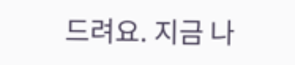드려요. 지금 나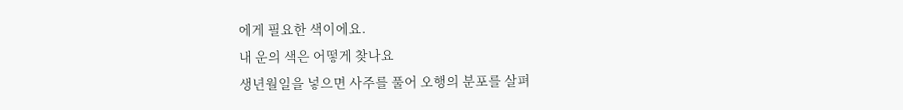에게 필요한 색이에요.
내 운의 색은 어떻게 찾나요
생년월일을 넣으면 사주를 풀어 오행의 분포를 살펴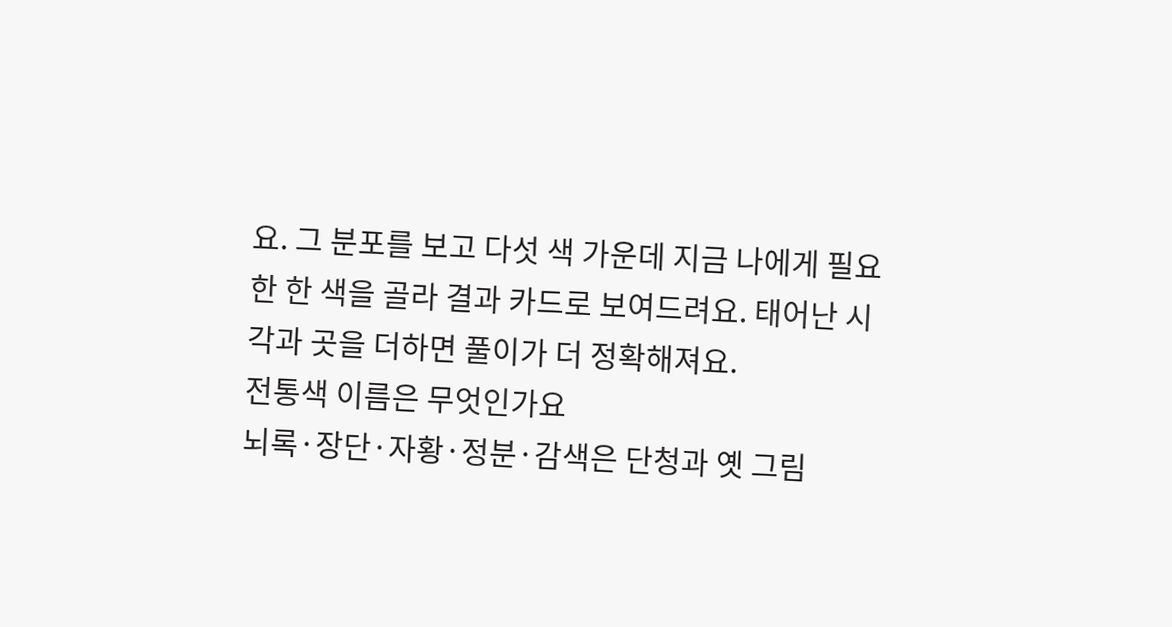요. 그 분포를 보고 다섯 색 가운데 지금 나에게 필요한 한 색을 골라 결과 카드로 보여드려요. 태어난 시각과 곳을 더하면 풀이가 더 정확해져요.
전통색 이름은 무엇인가요
뇌록·장단·자황·정분·감색은 단청과 옛 그림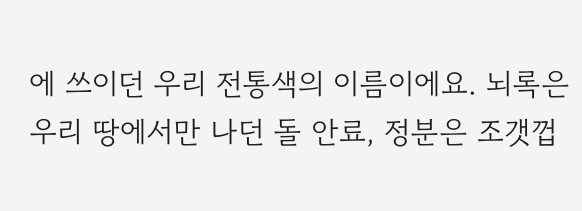에 쓰이던 우리 전통색의 이름이에요. 뇌록은 우리 땅에서만 나던 돌 안료, 정분은 조갯껍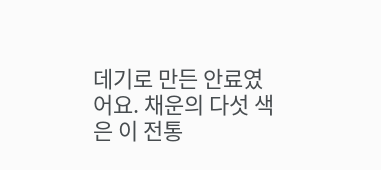데기로 만든 안료였어요. 채운의 다섯 색은 이 전통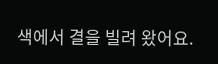색에서 결을 빌려 왔어요.